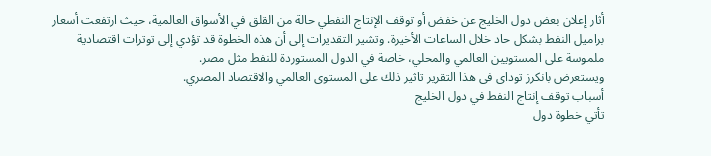أثار إعلان بعض دول الخليج عن خفض أو توقف الإنتاج النفطي حالة من القلق في الأسواق العالمية، حيث ارتفعت أسعار براميل النفط بشكل حاد خلال الساعات الأخيرة. وتشير التقديرات إلى أن هذه الخطوة قد تؤدي إلى توترات اقتصادية ملموسة على المستويين العالمي والمحلي، خاصة في الدول المستوردة للنفط مثل مصر.
ويستعرض بانكرز توداى فى هذا التقرير تاثير ذلك على المستوى العالمي والاقتصاد المصري.
أسباب توقف إنتاج النفط في دول الخليج
تأتي خطوة دول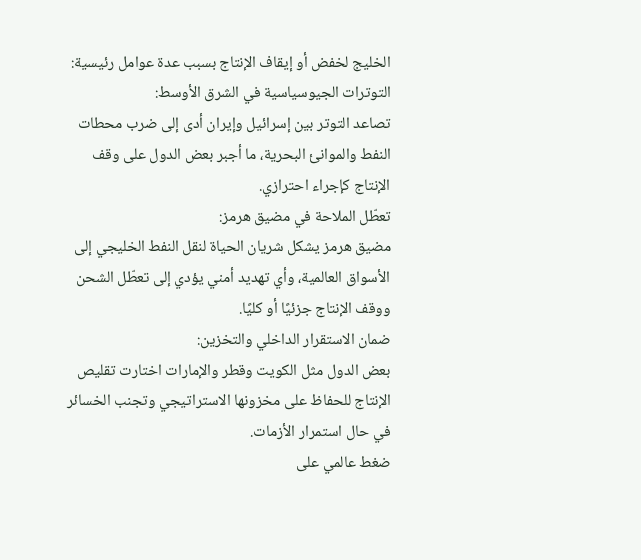الخليج لخفض أو إيقاف الإنتاج بسبب عدة عوامل رئيسية:
التوترات الجيوسياسية في الشرق الأوسط:
تصاعد التوتر بين إسرائيل وإيران أدى إلى ضرب محطات النفط والموانئ البحرية، ما أجبر بعض الدول على وقف الإنتاج كإجراء احترازي.
تعطّل الملاحة في مضيق هرمز:
مضيق هرمز يشكل شريان الحياة لنقل النفط الخليجي إلى الأسواق العالمية، وأي تهديد أمني يؤدي إلى تعطّل الشحن ووقف الإنتاج جزئيًا أو كليًا.
ضمان الاستقرار الداخلي والتخزين:
بعض الدول مثل الكويت وقطر والإمارات اختارت تقليص الإنتاج للحفاظ على مخزونها الاستراتيجي وتجنب الخسائر في حال استمرار الأزمات.
ضغط عالمي على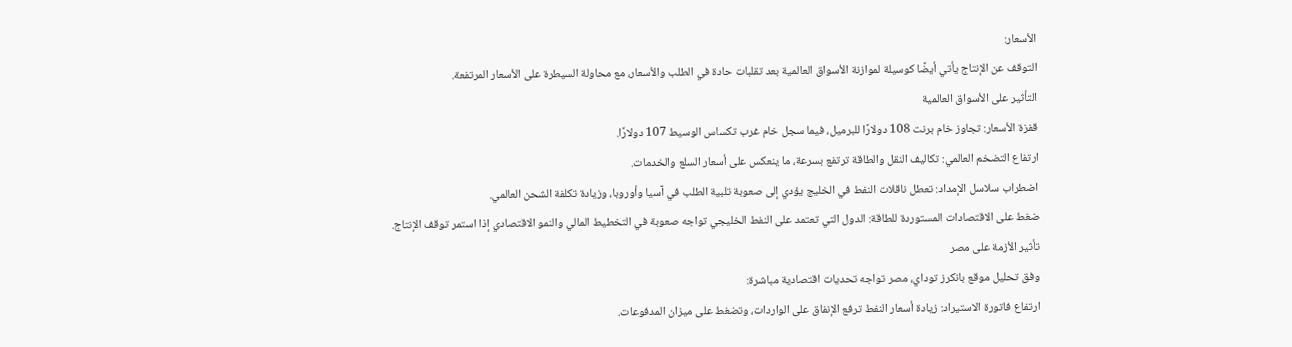الأسعار:
التوقف عن الإنتاج يأتي أيضًا كوسيلة لموازنة الأسواق العالمية بعد تقلبات حادة في الطلب والأسعار، مع محاولة السيطرة على الأسعار المرتفعة.
التأثير على الأسواق العالمية
قفزة الأسعار: تجاوز خام برنت 108 دولارًا للبرميل، فيما سجل خام غرب تكساس الوسيط 107 دولارًا.
ارتفاع التضخم العالمي: تكاليف النقل والطاقة ترتفع بسرعة، ما ينعكس على أسعار السلع والخدمات.
اضطراب سلاسل الإمداد: تعطل ناقلات النفط في الخليج يؤدي إلى صعوبة تلبية الطلب في آسيا وأوروبا، وزيادة تكلفة الشحن العالمي.
ضغط على الاقتصادات المستوردة للطاقة: الدول التي تعتمد على النفط الخليجي تواجه صعوبة في التخطيط المالي والنمو الاقتصادي إذا استمر توقف الإنتاج.
تأثير الأزمة على مصر
وفق تحليل موقع بانكرز توداي، مصر تواجه تحديات اقتصادية مباشرة:
ارتفاع فاتورة الاستيراد: زيادة أسعار النفط ترفع الإنفاق على الواردات، وتضغط على ميزان المدفوعات.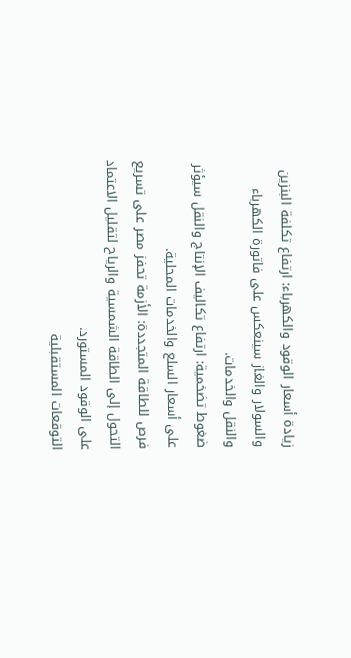زيادة أسعار الوقود والكهرباء: ارتفاع تكلفة البنزين والسولار والغاز سينعكس على فاتورة الكهرباء والنقل والخدمات.
ضغوط تضخمية: ارتفاع تكاليف الإنتاج والنقل سيؤثر على أسعار السلع والخدمات المحلية.
فرص للطاقة المتجددة: الأزمة تحفز مصر على تسريع التحول إلى الطاقة الشمسية والرياح لتقليل الاعتماد على الوقود المستورد.
التوقعات المستقبلية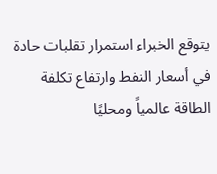يتوقع الخبراء استمرار تقلبات حادة في أسعار النفط وارتفاع تكلفة الطاقة عالمياً ومحليًا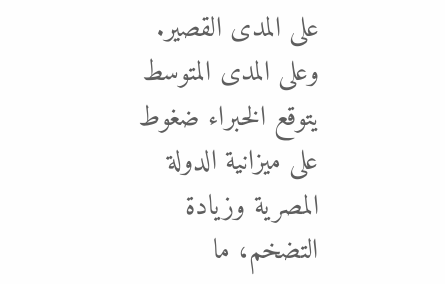على المدى القصير.
وعلى المدى المتوسط يتوقع الخبراء ضغوط على ميزانية الدولة المصرية وزيادة التضخم، ما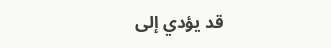قد يؤدي إلى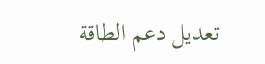تعديل دعم الطاقة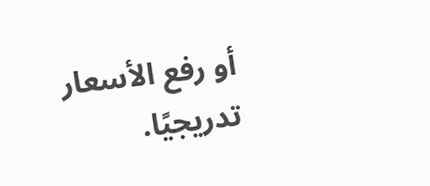أو رفع الأسعار تدريجيًا.